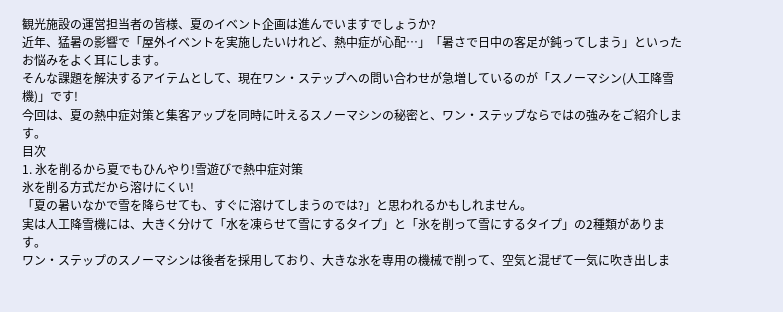観光施設の運営担当者の皆様、夏のイベント企画は進んでいますでしょうか?
近年、猛暑の影響で「屋外イベントを実施したいけれど、熱中症が心配…」「暑さで日中の客足が鈍ってしまう」といったお悩みをよく耳にします。
そんな課題を解決するアイテムとして、現在ワン・ステップへの問い合わせが急増しているのが「スノーマシン(人工降雪機)」です!
今回は、夏の熱中症対策と集客アップを同時に叶えるスノーマシンの秘密と、ワン・ステップならではの強みをご紹介します。
目次
1. 氷を削るから夏でもひんやり!雪遊びで熱中症対策
氷を削る方式だから溶けにくい!
「夏の暑いなかで雪を降らせても、すぐに溶けてしまうのでは?」と思われるかもしれません。
実は人工降雪機には、大きく分けて「水を凍らせて雪にするタイプ」と「氷を削って雪にするタイプ」の2種類があります。
ワン・ステップのスノーマシンは後者を採用しており、大きな氷を専用の機械で削って、空気と混ぜて一気に吹き出しま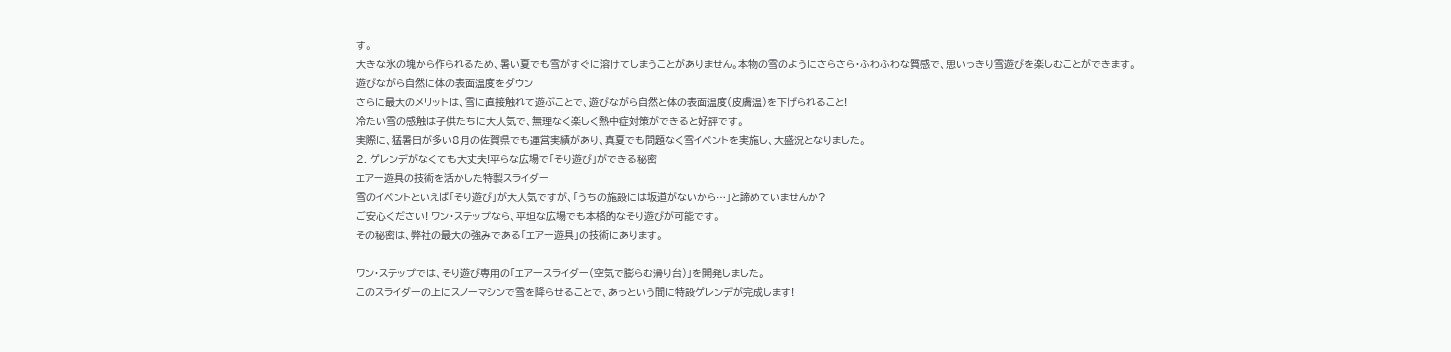す。
大きな氷の塊から作られるため、暑い夏でも雪がすぐに溶けてしまうことがありません。本物の雪のようにさらさら・ふわふわな質感で、思いっきり雪遊びを楽しむことができます。
遊びながら自然に体の表面温度をダウン
さらに最大のメリットは、雪に直接触れて遊ぶことで、遊びながら自然と体の表面温度(皮膚温)を下げられること!
冷たい雪の感触は子供たちに大人気で、無理なく楽しく熱中症対策ができると好評です。
実際に、猛暑日が多い8月の佐賀県でも運営実績があり、真夏でも問題なく雪イベントを実施し、大盛況となりました。
2. ゲレンデがなくても大丈夫!平らな広場で「そり遊び」ができる秘密
エアー遊具の技術を活かした特製スライダー
雪のイベントといえば「そり遊び」が大人気ですが、「うちの施設には坂道がないから…」と諦めていませんか?
ご安心ください! ワン・ステップなら、平坦な広場でも本格的なそり遊びが可能です。
その秘密は、弊社の最大の強みである「エアー遊具」の技術にあります。

ワン・ステップでは、そり遊び専用の「エアースライダー(空気で膨らむ滑り台)」を開発しました。
このスライダーの上にスノーマシンで雪を降らせることで、あっという間に特設ゲレンデが完成します!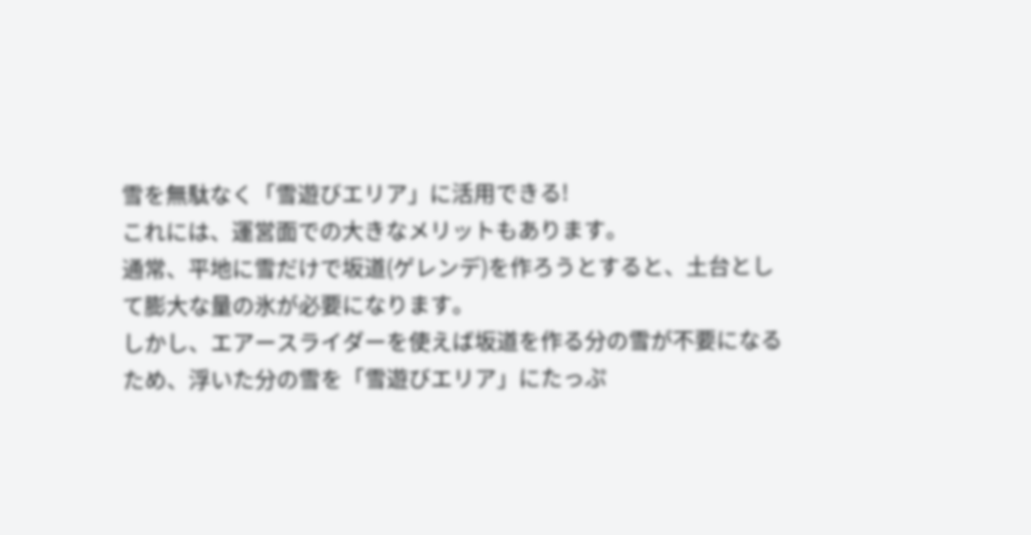雪を無駄なく「雪遊びエリア」に活用できる!
これには、運営面での大きなメリットもあります。
通常、平地に雪だけで坂道(ゲレンデ)を作ろうとすると、土台として膨大な量の氷が必要になります。
しかし、エアースライダーを使えば坂道を作る分の雪が不要になるため、浮いた分の雪を「雪遊びエリア」にたっぷ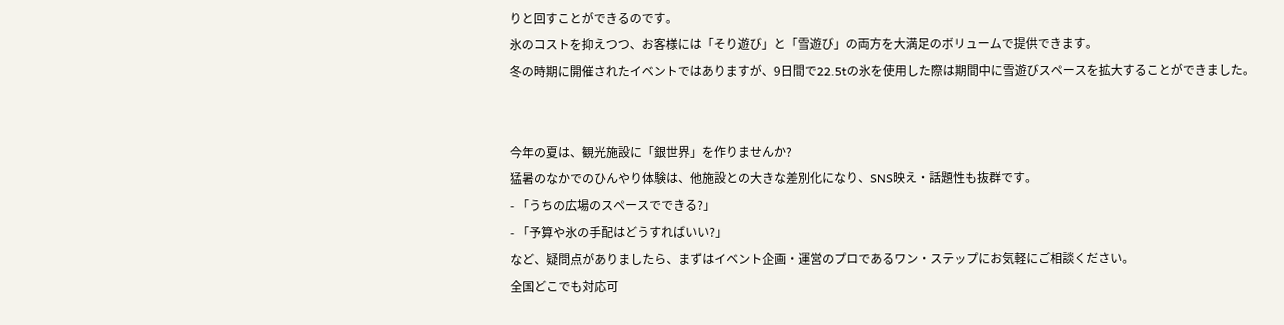りと回すことができるのです。
氷のコストを抑えつつ、お客様には「そり遊び」と「雪遊び」の両方を大満足のボリュームで提供できます。
冬の時期に開催されたイベントではありますが、9日間で22.5tの氷を使用した際は期間中に雪遊びスペースを拡大することができました。


今年の夏は、観光施設に「銀世界」を作りませんか?
猛暑のなかでのひんやり体験は、他施設との大きな差別化になり、SNS映え・話題性も抜群です。
- 「うちの広場のスペースでできる?」
- 「予算や氷の手配はどうすればいい?」
など、疑問点がありましたら、まずはイベント企画・運営のプロであるワン・ステップにお気軽にご相談ください。
全国どこでも対応可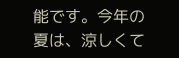能です。今年の夏は、涼しくて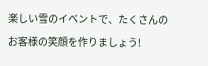楽しい雪のイベントで、たくさんのお客様の笑顔を作りましょう!